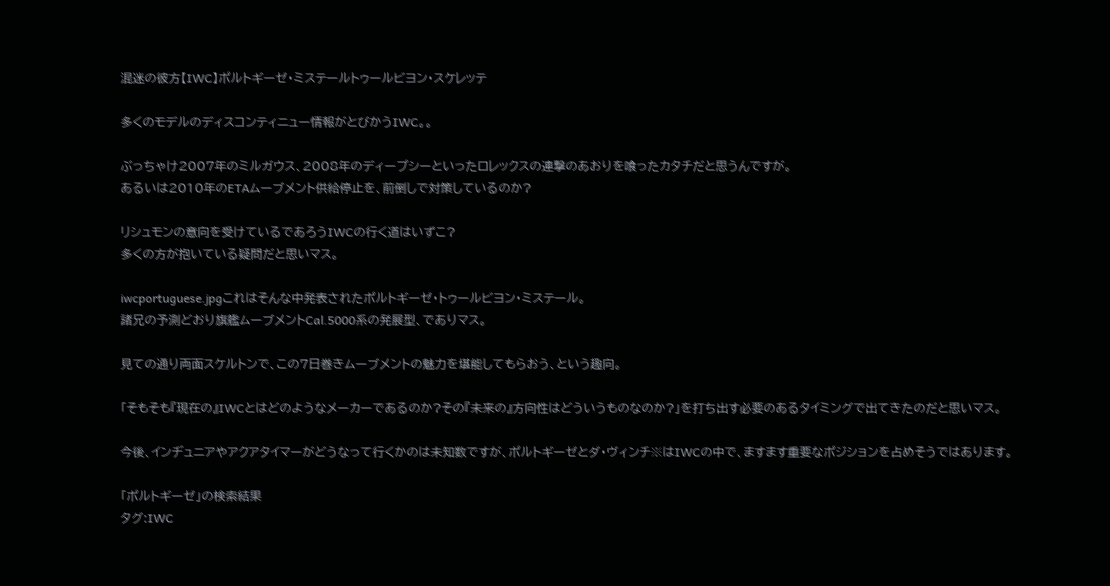混迷の彼方【IWC】ポルトギーゼ・ミステールトゥールビヨン・スケレッテ

多くのモデルのディスコンティニュー情報がとびかうIWC。。

ぶっちゃけ2007年のミルガウス、2008年のディープシーといったロレックスの連撃のあおりを喰ったカタチだと思うんですが。
あるいは2010年のETAムーブメント供給停止を、前倒しで対策しているのか?

リシュモンの意向を受けているであろうIWCの行く道はいずこ?
多くの方が抱いている疑問だと思いマス。

iwcportuguese.jpgこれはそんな中発表されたポルトギーゼ・トゥールビヨン・ミステール。
諸兄の予測どおり旗艦ムーブメントCal.5000系の発展型、でありマス。

見ての通り両面スケルトンで、この7日巻きムーブメントの魅力を堪能してもらおう、という趣向。

「そもそも『現在の』IWCとはどのようなメーカーであるのか?その『未来の』方向性はどういうものなのか?」を打ち出す必要のあるタイミングで出てきたのだと思いマス。

今後、インヂュニアやアクアタイマーがどうなって行くかのは未知数ですが、ポルトギーゼとダ・ヴィンチ※はIWCの中で、ますます重要なポジションを占めそうではあります。

「ポルトギーゼ」の検索結果
タグ:IWC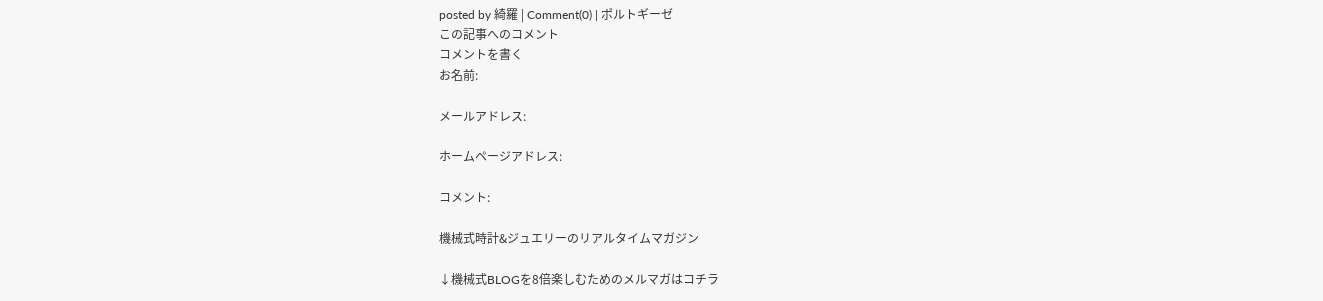posted by 綺羅 | Comment(0) | ポルトギーゼ
この記事へのコメント
コメントを書く
お名前:

メールアドレス:

ホームページアドレス:

コメント:

機械式時計&ジュエリーのリアルタイムマガジン

↓機械式BLOGを8倍楽しむためのメルマガはコチラ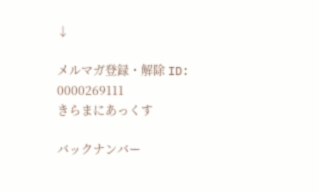↓

メルマガ登録・解除 ID: 0000269111
きらまにあっくす

バックナンバー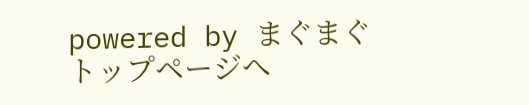powered by まぐまぐトップページへ